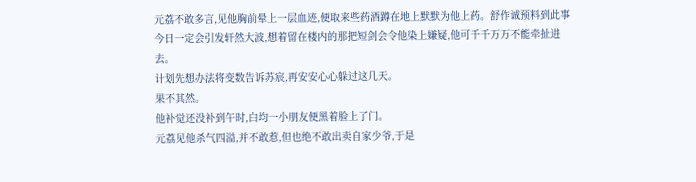元荔不敢多言,见他胸前晕上一层血迹,便取来些药酒蹲在地上默默为他上药。舒作诚预料到此事今日一定会引发轩然大波,想着留在楼内的那把短剑会令他染上嫌疑,他可千千万万不能牵扯进去。
计划先想办法将变数告诉苏宸,再安安心心躲过这几天。
果不其然。
他补觉还没补到午时,白均一小朋友便黑着脸上了门。
元荔见他杀气四溢,并不敢惹,但也绝不敢出卖自家少爷,于是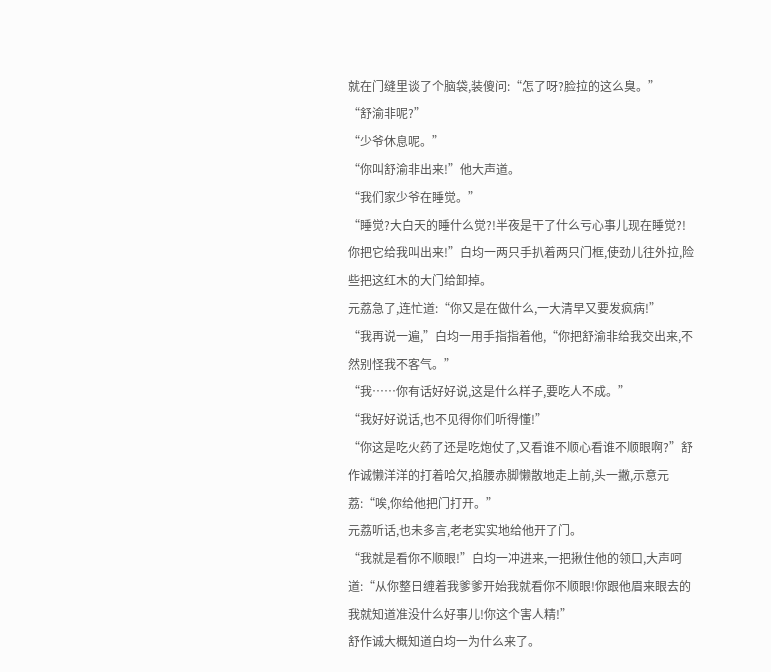就在门缝里谈了个脑袋,装傻问:“怎了呀?脸拉的这么臭。”
“舒渝非呢?”
“少爷休息呢。”
“你叫舒渝非出来!”他大声道。
“我们家少爷在睡觉。”
“睡觉?大白天的睡什么觉?!半夜是干了什么亏心事儿现在睡觉?!你把它给我叫出来!”白均一两只手扒着两只门框,使劲儿往外拉,险些把这红木的大门给卸掉。
元荔急了,连忙道:“你又是在做什么,一大清早又要发疯病!”
“我再说一遍,”白均一用手指指着他,“你把舒渝非给我交出来,不然别怪我不客气。”
“我……你有话好好说,这是什么样子,要吃人不成。”
“我好好说话,也不见得你们听得懂!”
“你这是吃火药了还是吃炮仗了,又看谁不顺心看谁不顺眼啊?”舒作诚懒洋洋的打着哈欠,掐腰赤脚懒散地走上前,头一撇,示意元荔:“唉,你给他把门打开。”
元荔听话,也未多言,老老实实地给他开了门。
“我就是看你不顺眼!”白均一冲进来,一把揪住他的领口,大声呵道:“从你整日缠着我爹爹开始我就看你不顺眼!你跟他眉来眼去的我就知道准没什么好事儿!你这个害人精!”
舒作诚大概知道白均一为什么来了。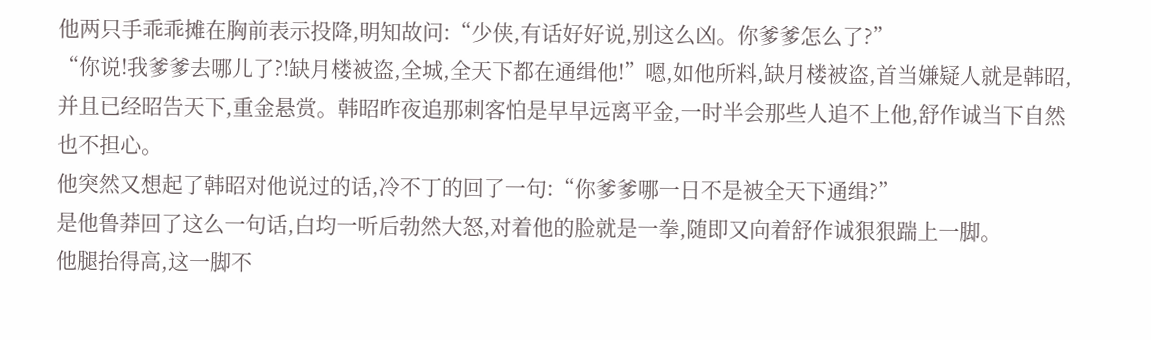他两只手乖乖摊在胸前表示投降,明知故问:“少侠,有话好好说,别这么凶。你爹爹怎么了?”
“你说!我爹爹去哪儿了?!缺月楼被盗,全城,全天下都在通缉他!”嗯,如他所料,缺月楼被盗,首当嫌疑人就是韩昭,并且已经昭告天下,重金悬赏。韩昭昨夜追那刺客怕是早早远离平金,一时半会那些人追不上他,舒作诚当下自然也不担心。
他突然又想起了韩昭对他说过的话,冷不丁的回了一句:“你爹爹哪一日不是被全天下通缉?”
是他鲁莽回了这么一句话,白均一听后勃然大怒,对着他的脸就是一拳,随即又向着舒作诚狠狠踹上一脚。
他腿抬得高,这一脚不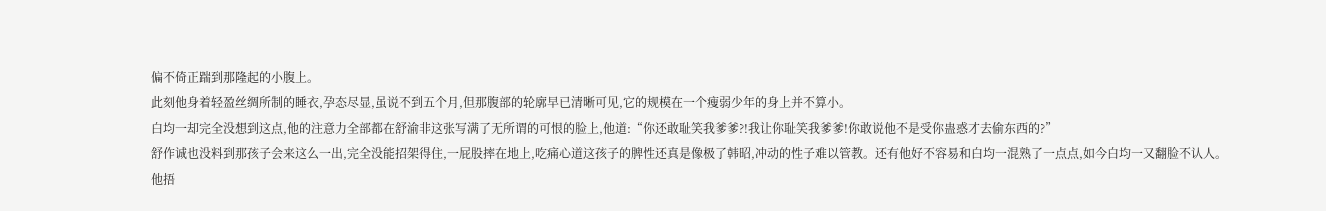偏不倚正踹到那隆起的小腹上。
此刻他身着轻盈丝绸所制的睡衣,孕态尽显,虽说不到五个月,但那腹部的轮廓早已清晰可见,它的规模在一个瘦弱少年的身上并不算小。
白均一却完全没想到这点,他的注意力全部都在舒渝非这张写满了无所谓的可恨的脸上,他道:“你还敢耻笑我爹爹?!我让你耻笑我爹爹!你敢说他不是受你蛊惑才去偷东西的?”
舒作诚也没料到那孩子会来这么一出,完全没能招架得住,一屁股摔在地上,吃痛心道这孩子的脾性还真是像极了韩昭,冲动的性子难以管教。还有他好不容易和白均一混熟了一点点,如今白均一又翻脸不认人。
他捂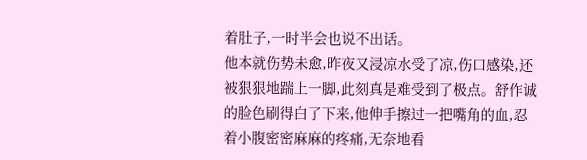着肚子,一时半会也说不出话。
他本就伤势未愈,昨夜又浸凉水受了凉,伤口感染,还被狠狠地踹上一脚,此刻真是难受到了极点。舒作诚的脸色刷得白了下来,他伸手擦过一把嘴角的血,忍着小腹密密麻麻的疼痛,无奈地看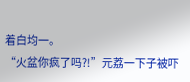着白均一。
“火盆你疯了吗?!”元荔一下子被吓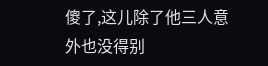傻了,这儿除了他三人意外也没得别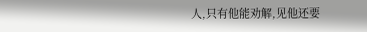人,只有他能劝解,见他还要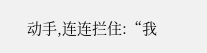动手,连连拦住:“我